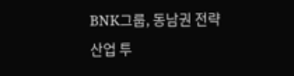BNK그룹, 동남권 전략산업 투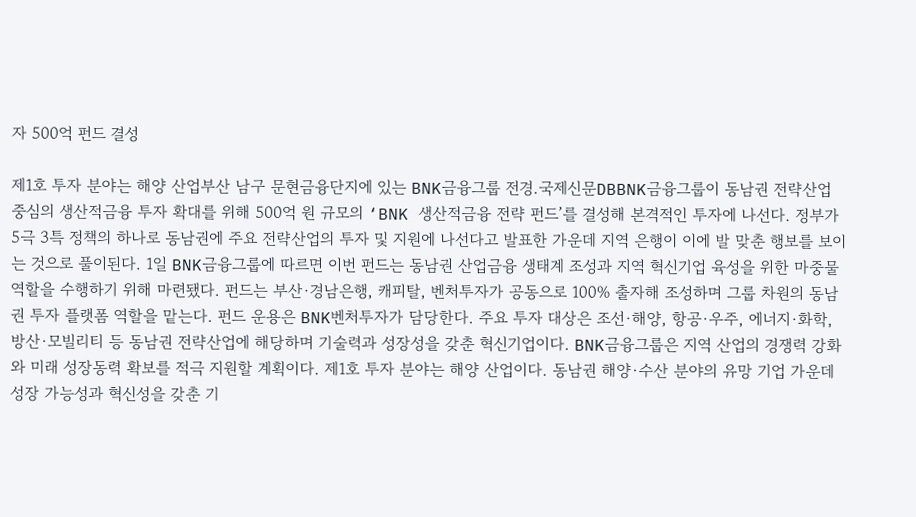자 500억 펀드 결성

제1호 투자 분야는 해양 산업부산 남구 문현금융단지에 있는 BNK금융그룹 전경.국제신문DBBNK금융그룹이 동남권 전략산업 중심의 생산적금융 투자 확대를 위해 500억 원 규모의 ‘BNK 생산적금융 전략 펀드’를 결성해 본격적인 투자에 나선다. 정부가 5극 3특 정책의 하나로 동남권에 주요 전략산업의 투자 및 지원에 나선다고 발표한 가운데 지역 은행이 이에 발 맞춘 행보를 보이는 것으로 풀이된다. 1일 BNK금융그룹에 따르면 이번 펀드는 동남권 산업금융 생태계 조성과 지역 혁신기업 육성을 위한 마중물 역할을 수행하기 위해 마련됐다. 펀드는 부산·경남은행, 캐피탈, 벤처투자가 공동으로 100% 출자해 조성하며 그룹 차원의 동남권 투자 플랫폼 역할을 맡는다. 펀드 운용은 BNK벤처투자가 담당한다. 주요 투자 대상은 조선·해양, 항공·우주, 에너지·화학, 방산·모빌리티 등 동남권 전략산업에 해당하며 기술력과 성장성을 갖춘 혁신기업이다. BNK금융그룹은 지역 산업의 경쟁력 강화와 미래 성장동력 확보를 적극 지원할 계획이다. 제1호 투자 분야는 해양 산업이다. 동남권 해양·수산 분야의 유망 기업 가운데 성장 가능성과 혁신성을 갖춘 기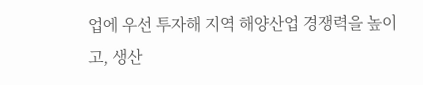업에 우선 투자해 지역 해양산업 경쟁력을 높이고, 생산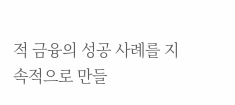적 금융의 성공 사례를 지속적으로 만들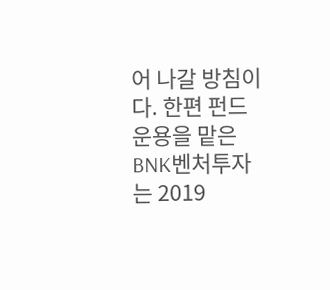어 나갈 방침이다. 한편 펀드 운용을 맡은 BNK벤처투자는 2019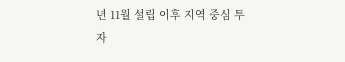년 11월 설립 이후 지역 중심 투자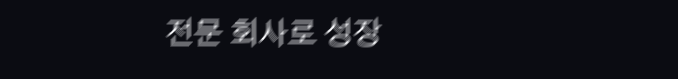전문 회사로 성장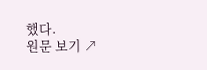했다.
원문 보기 ↗